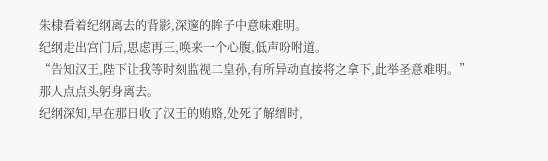朱棣看着纪纲离去的背影,深邃的眸子中意味难明。
纪纲走出宫门后,思虑再三,唤来一个心腹,低声吩咐道。
“告知汉王,陛下让我等时刻监视二皇孙,有所异动直接将之拿下,此举圣意难明。”
那人点点头躬身离去。
纪纲深知,早在那日收了汉王的贿赂,处死了解缙时,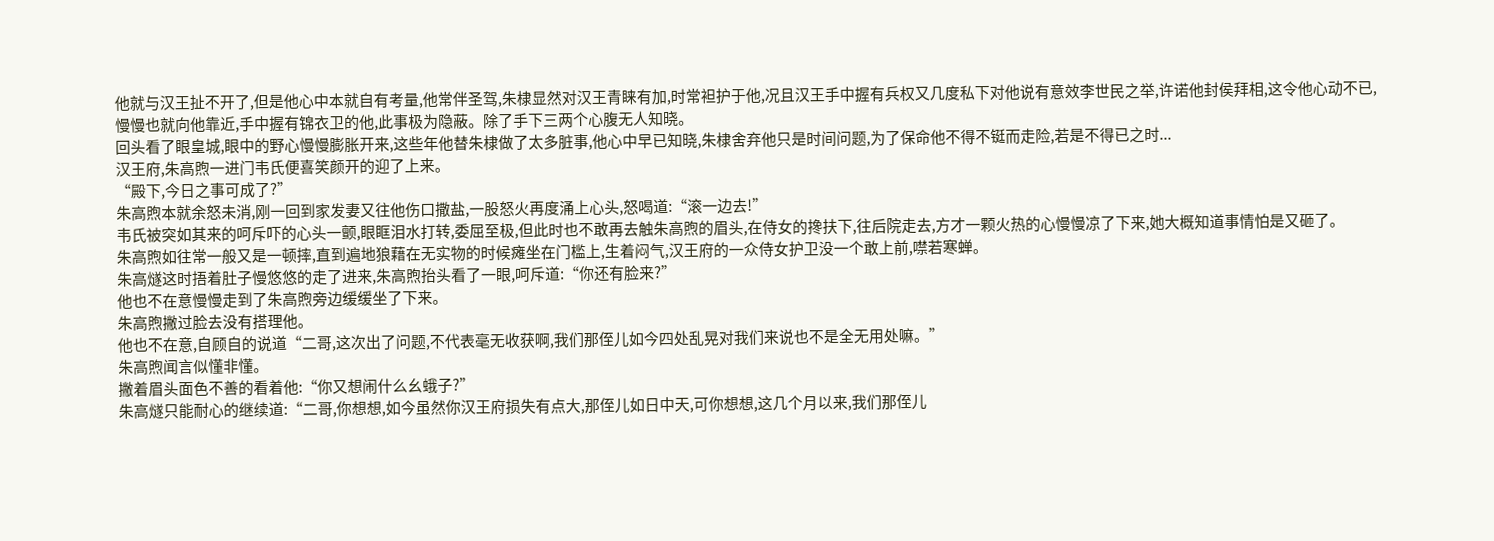他就与汉王扯不开了,但是他心中本就自有考量,他常伴圣驾,朱棣显然对汉王青睐有加,时常袒护于他,况且汉王手中握有兵权又几度私下对他说有意效李世民之举,许诺他封侯拜相,这令他心动不已,慢慢也就向他靠近,手中握有锦衣卫的他,此事极为隐蔽。除了手下三两个心腹无人知晓。
回头看了眼皇城,眼中的野心慢慢膨胀开来,这些年他替朱棣做了太多脏事,他心中早已知晓,朱棣舍弃他只是时间问题,为了保命他不得不铤而走险,若是不得已之时...
汉王府,朱高煦一进门韦氏便喜笑颜开的迎了上来。
“殿下,今日之事可成了?”
朱高煦本就余怒未消,刚一回到家发妻又往他伤口撒盐,一股怒火再度涌上心头,怒喝道:“滚一边去!”
韦氏被突如其来的呵斥吓的心头一颤,眼眶泪水打转,委屈至极,但此时也不敢再去触朱高煦的眉头,在侍女的搀扶下,往后院走去,方才一颗火热的心慢慢凉了下来,她大概知道事情怕是又砸了。
朱高煦如往常一般又是一顿摔,直到遍地狼藉在无实物的时候瘫坐在门槛上,生着闷气,汉王府的一众侍女护卫没一个敢上前,噤若寒蝉。
朱高燧这时捂着肚子慢悠悠的走了进来,朱高煦抬头看了一眼,呵斥道:“你还有脸来?”
他也不在意慢慢走到了朱高煦旁边缓缓坐了下来。
朱高煦撇过脸去没有搭理他。
他也不在意,自顾自的说道“二哥,这次出了问题,不代表毫无收获啊,我们那侄儿如今四处乱晃对我们来说也不是全无用处嘛。”
朱高煦闻言似懂非懂。
撇着眉头面色不善的看着他:“你又想闹什么幺蛾子?”
朱高燧只能耐心的继续道:“二哥,你想想,如今虽然你汉王府损失有点大,那侄儿如日中天,可你想想,这几个月以来,我们那侄儿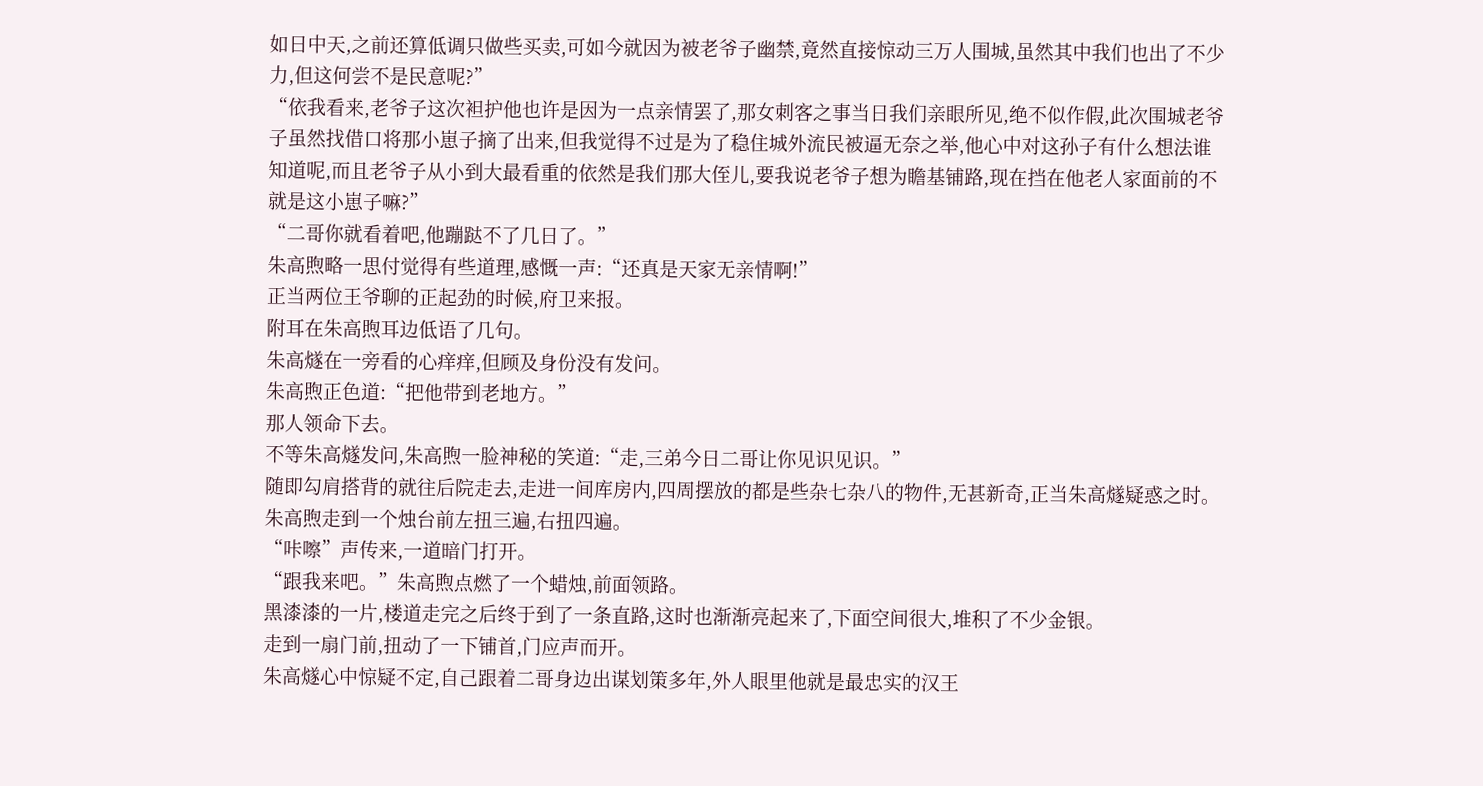如日中天,之前还算低调只做些买卖,可如今就因为被老爷子幽禁,竟然直接惊动三万人围城,虽然其中我们也出了不少力,但这何尝不是民意呢?”
“依我看来,老爷子这次袒护他也许是因为一点亲情罢了,那女刺客之事当日我们亲眼所见,绝不似作假,此次围城老爷子虽然找借口将那小崽子摘了出来,但我觉得不过是为了稳住城外流民被逼无奈之举,他心中对这孙子有什么想法谁知道呢,而且老爷子从小到大最看重的依然是我们那大侄儿,要我说老爷子想为瞻基铺路,现在挡在他老人家面前的不就是这小崽子嘛?”
“二哥你就看着吧,他蹦跶不了几日了。”
朱高煦略一思付觉得有些道理,感慨一声:“还真是天家无亲情啊!”
正当两位王爷聊的正起劲的时候,府卫来报。
附耳在朱高煦耳边低语了几句。
朱高燧在一旁看的心痒痒,但顾及身份没有发问。
朱高煦正色道:“把他带到老地方。”
那人领命下去。
不等朱高燧发问,朱高煦一脸神秘的笑道:“走,三弟今日二哥让你见识见识。”
随即勾肩搭背的就往后院走去,走进一间库房内,四周摆放的都是些杂七杂八的物件,无甚新奇,正当朱高燧疑惑之时。
朱高煦走到一个烛台前左扭三遍,右扭四遍。
“咔嚓”声传来,一道暗门打开。
“跟我来吧。”朱高煦点燃了一个蜡烛,前面领路。
黑漆漆的一片,楼道走完之后终于到了一条直路,这时也渐渐亮起来了,下面空间很大,堆积了不少金银。
走到一扇门前,扭动了一下铺首,门应声而开。
朱高燧心中惊疑不定,自己跟着二哥身边出谋划策多年,外人眼里他就是最忠实的汉王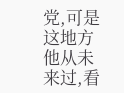党,可是这地方他从未来过,看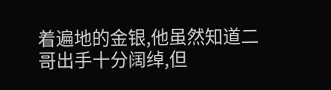着遍地的金银,他虽然知道二哥出手十分阔绰,但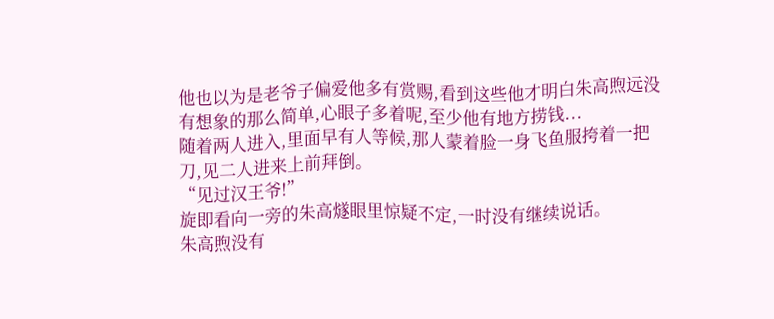他也以为是老爷子偏爱他多有赏赐,看到这些他才明白朱高煦远没有想象的那么简单,心眼子多着呢,至少他有地方捞钱...
随着两人进入,里面早有人等候,那人蒙着脸一身飞鱼服挎着一把刀,见二人进来上前拜倒。
“见过汉王爷!”
旋即看向一旁的朱高燧眼里惊疑不定,一时没有继续说话。
朱高煦没有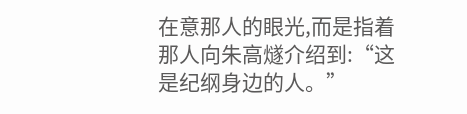在意那人的眼光,而是指着那人向朱高燧介绍到:“这是纪纲身边的人。”